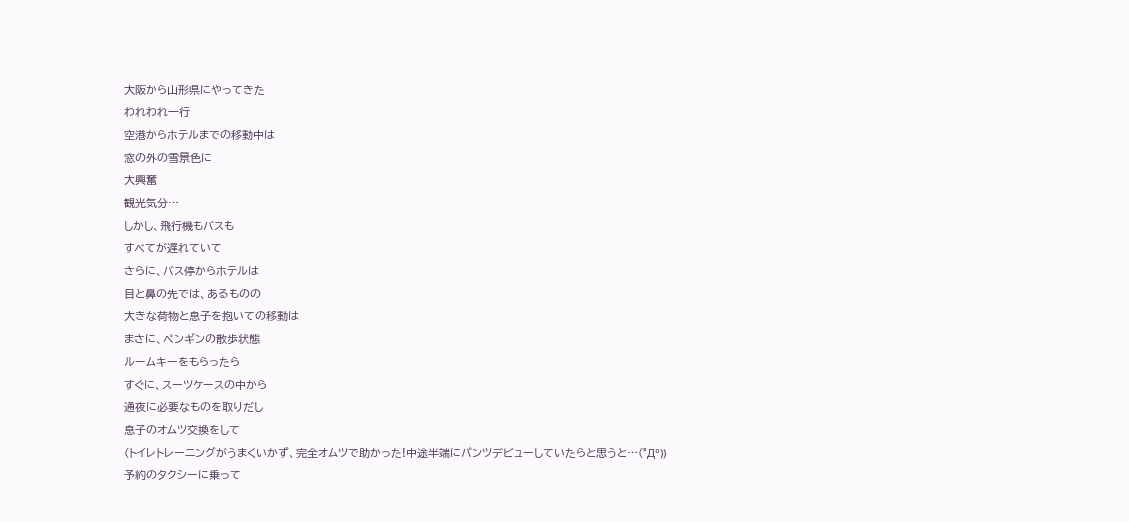大阪から山形県にやってきた
われわれ一行
空港からホテルまでの移動中は
窓の外の雪景色に
大興奮
観光気分…
しかし、飛行機もバスも
すべてが遅れていて
さらに、バス停からホテルは
目と鼻の先では、あるものの
大きな荷物と息子を抱いての移動は
まさに、ペンギンの散歩状態
ルームキーをもらったら
すぐに、スーツケースの中から
通夜に必要なものを取りだし
息子のオムツ交換をして
(トイレトレーニングがうまくいかず、完全オムツで助かった!中途半端にパンツデビューしていたらと思うと…(°Д°))
予約のタクシーに乗って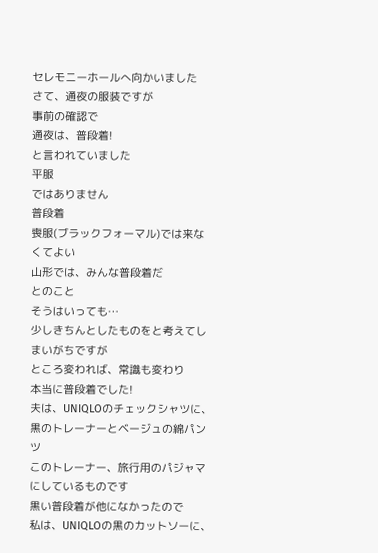セレモニーホールへ向かいました
さて、通夜の服装ですが
事前の確認で
通夜は、普段着!
と言われていました
平服
ではありません
普段着
喪服(ブラックフォーマル)では来なくてよい
山形では、みんな普段着だ
とのこと
そうはいっても…
少しきちんとしたものをと考えてしまいがちですが
ところ変われば、常識も変わり
本当に普段着でした!
夫は、UNIQLOのチェックシャツに、黒のトレーナーとベージュの綿パンツ
このトレーナー、旅行用のパジャマにしているものです
黒い普段着が他になかったので
私は、UNIQLOの黒のカットソーに、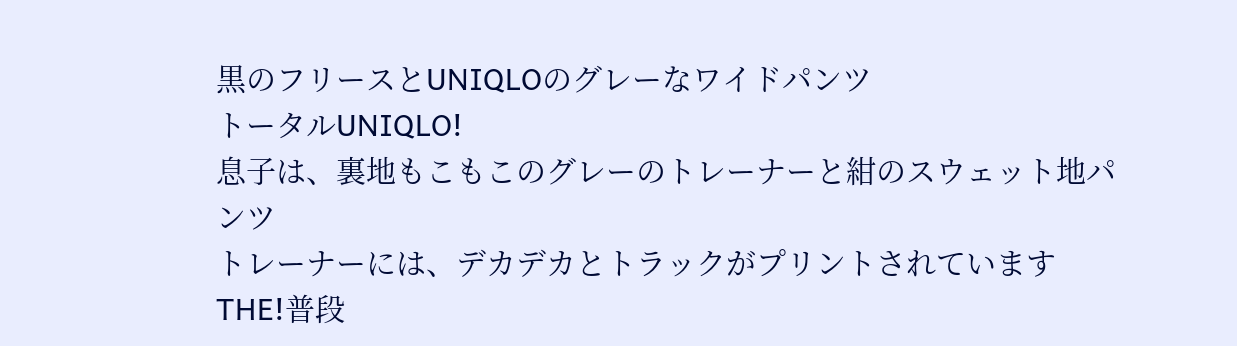黒のフリースとUNIQLOのグレーなワイドパンツ
トータルUNIQLO!
息子は、裏地もこもこのグレーのトレーナーと紺のスウェット地パンツ
トレーナーには、デカデカとトラックがプリントされています
THE!普段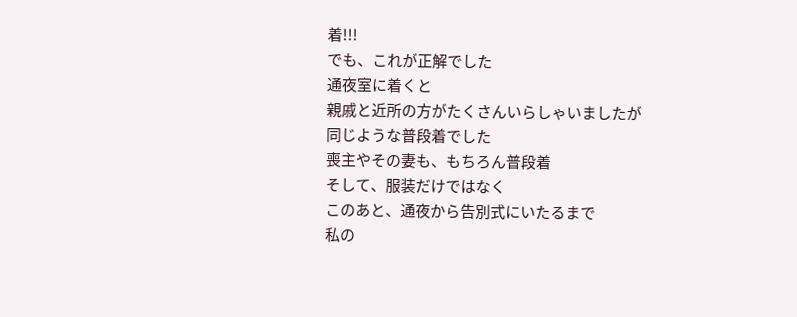着!!!
でも、これが正解でした
通夜室に着くと
親戚と近所の方がたくさんいらしゃいましたが
同じような普段着でした
喪主やその妻も、もちろん普段着
そして、服装だけではなく
このあと、通夜から告別式にいたるまで
私の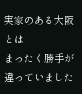実家のある大阪とは
まったく勝手が違っていました